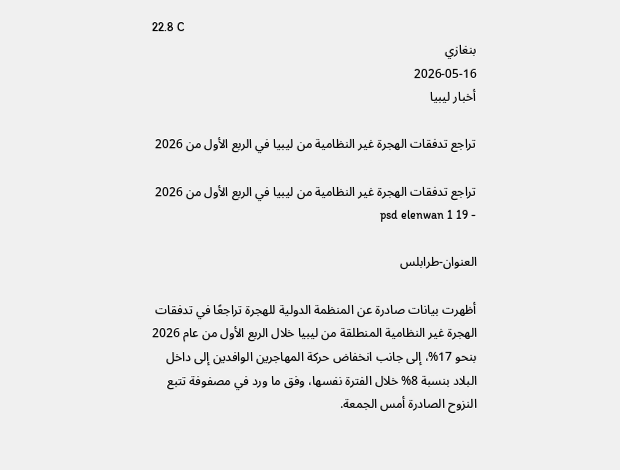22.8 C
بنغازي
2026-05-16
أخبار ليبيا

تراجع تدفقات الهجرة غير النظامية من ليبيا في الربع الأول من 2026

تراجع تدفقات الهجرة غير النظامية من ليبيا في الربع الأول من 2026 - psd elenwan 1 19

العنوان-طرابلس

أظهرت بيانات صادرة عن المنظمة الدولية للهجرة تراجعًا في تدفقات الهجرة غير النظامية المنطلقة من ليبيا خلال الربع الأول من عام 2026 بنحو 17%، إلى جانب انخفاض حركة المهاجرين الوافدين إلى داخل البلاد بنسبة 8% خلال الفترة نفسها، وفق ما ورد في مصفوفة تتبع النزوح الصادرة أمس الجمعة.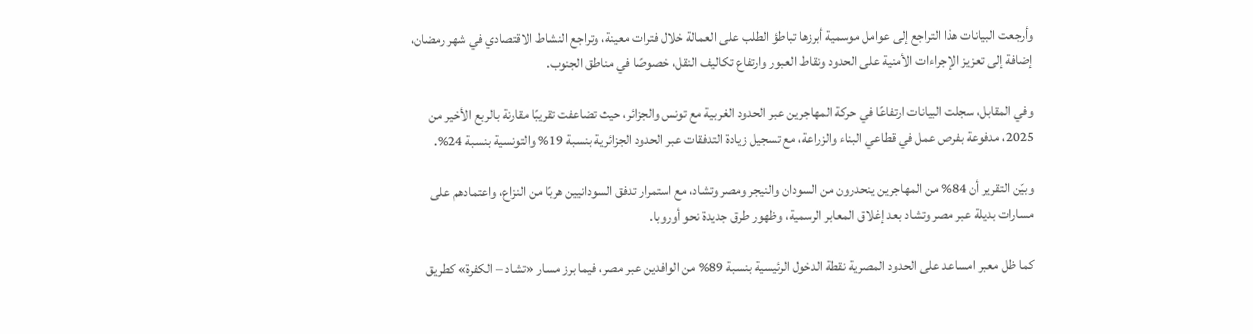وأرجعت البيانات هذا التراجع إلى عوامل موسمية أبرزها تباطؤ الطلب على العمالة خلال فترات معينة، وتراجع النشاط الاقتصادي في شهر رمضان، إضافة إلى تعزيز الإجراءات الأمنية على الحدود ونقاط العبور وارتفاع تكاليف النقل، خصوصًا في مناطق الجنوب.

وفي المقابل، سجلت البيانات ارتفاعًا في حركة المهاجرين عبر الحدود الغربية مع تونس والجزائر، حيث تضاعفت تقريبًا مقارنة بالربع الأخير من 2025، مدفوعة بفرص عمل في قطاعي البناء والزراعة، مع تسجيل زيادة التدفقات عبر الحدود الجزائرية بنسبة 19% والتونسية بنسبة 24%.

وبيّن التقرير أن 84% من المهاجرين ينحدرون من السودان والنيجر ومصر وتشاد، مع استمرار تدفق السودانيين هربًا من النزاع، واعتمادهم على مسارات بديلة عبر مصر وتشاد بعد إغلاق المعابر الرسمية، وظهور طرق جديدة نحو أوروبا.

كما ظل معبر امساعد على الحدود المصرية نقطة الدخول الرئيسية بنسبة 89% من الوافدين عبر مصر، فيما برز مسار «تشاد – الكفرة» كطريق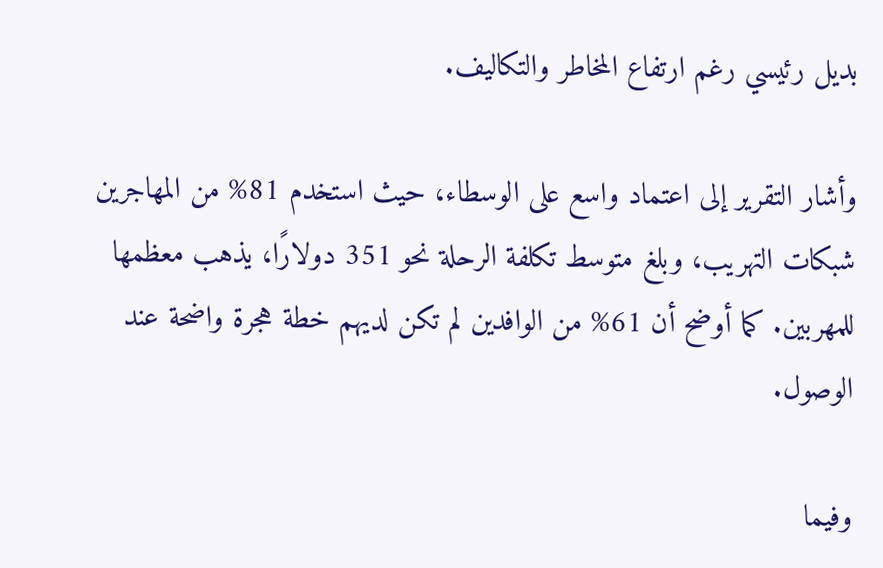بديل رئيسي رغم ارتفاع المخاطر والتكاليف.

وأشار التقرير إلى اعتماد واسع على الوسطاء، حيث استخدم 81% من المهاجرين شبكات التهريب، وبلغ متوسط تكلفة الرحلة نحو 351 دولارًا، يذهب معظمها للمهربين. كما أوضح أن 61% من الوافدين لم تكن لديهم خطة هجرة واضحة عند الوصول.

وفيما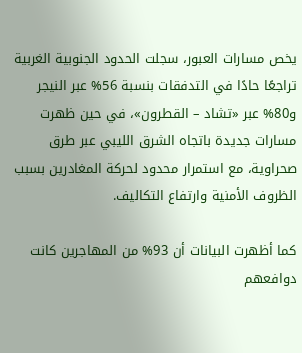يخص مسارات العبور، سجلت الحدود الجنوبية الغربية تراجعًا حادًا في التدفقات بنسبة 56% عبر النيجر و80% عبر «تشاد – القطرون»، في حين ظهرت مسارات جديدة باتجاه الشرق الليبي عبر طرق صحراوية، مع استمرار محدود لحركة المغادرين بسبب الظروف الأمنية وارتفاع التكاليف.

كما أظهرت البيانات أن 93% من المهاجرين كانت دوافعهم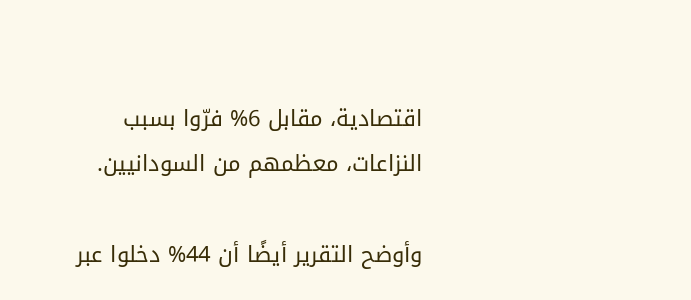اقتصادية، مقابل 6% فرّوا بسبب النزاعات، معظمهم من السودانيين.

وأوضح التقرير أيضًا أن 44% دخلوا عبر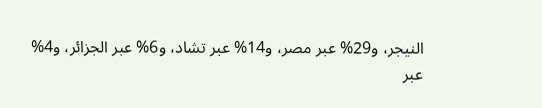النيجر، و29% عبر مصر، و14% عبر تشاد، و6% عبر الجزائر، و4% عبر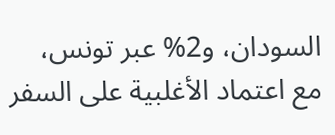السودان، و2% عبر تونس، مع اعتماد الأغلبية على السفر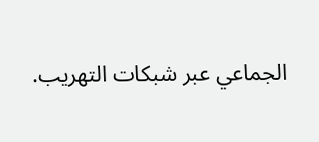الجماعي عبر شبكات التهريب.